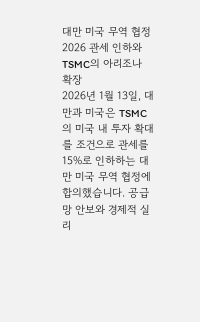대만 미국 무역 협정 2026 관세 인하와 TSMC의 아리조나 확장
2026년 1월 13일, 대만과 미국은 TSMC의 미국 내 투자 확대를 조건으로 관세를 15%로 인하하는 대만 미국 무역 협정에 합의했습니다. 공급망 안보와 경제적 실리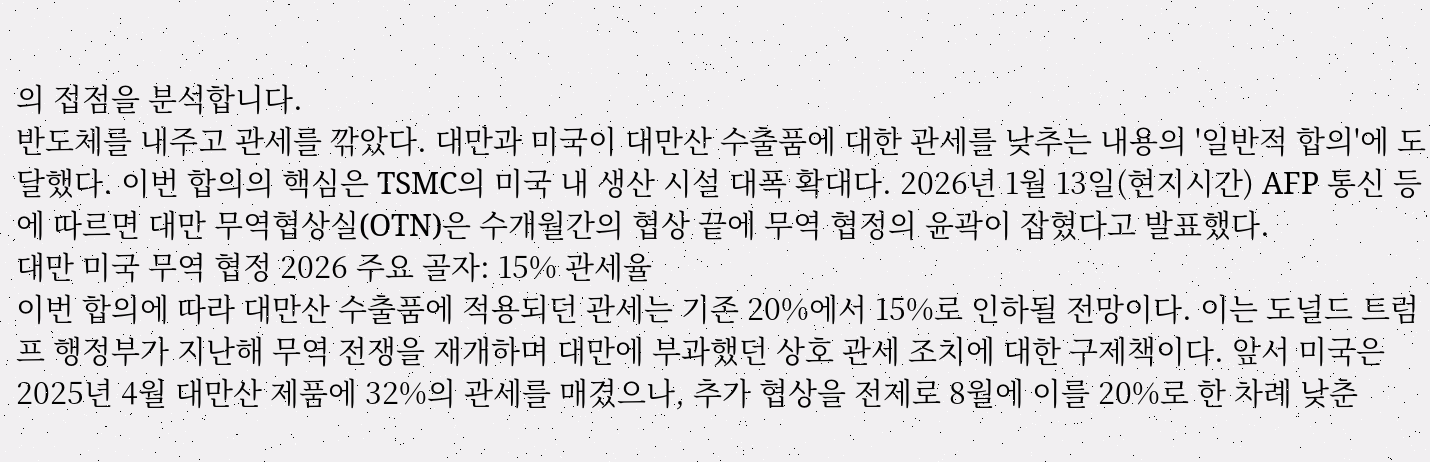의 접점을 분석합니다.
반도체를 내주고 관세를 깎았다. 대만과 미국이 대만산 수출품에 대한 관세를 낮추는 내용의 '일반적 합의'에 도달했다. 이번 합의의 핵심은 TSMC의 미국 내 생산 시설 대폭 확대다. 2026년 1월 13일(현지시간) AFP 통신 등에 따르면 대만 무역협상실(OTN)은 수개월간의 협상 끝에 무역 협정의 윤곽이 잡혔다고 발표했다.
대만 미국 무역 협정 2026 주요 골자: 15% 관세율
이번 합의에 따라 대만산 수출품에 적용되던 관세는 기존 20%에서 15%로 인하될 전망이다. 이는 도널드 트럼프 행정부가 지난해 무역 전쟁을 재개하며 대만에 부과했던 상호 관세 조치에 대한 구제책이다. 앞서 미국은 2025년 4월 대만산 제품에 32%의 관세를 매겼으나, 추가 협상을 전제로 8월에 이를 20%로 한 차례 낮춘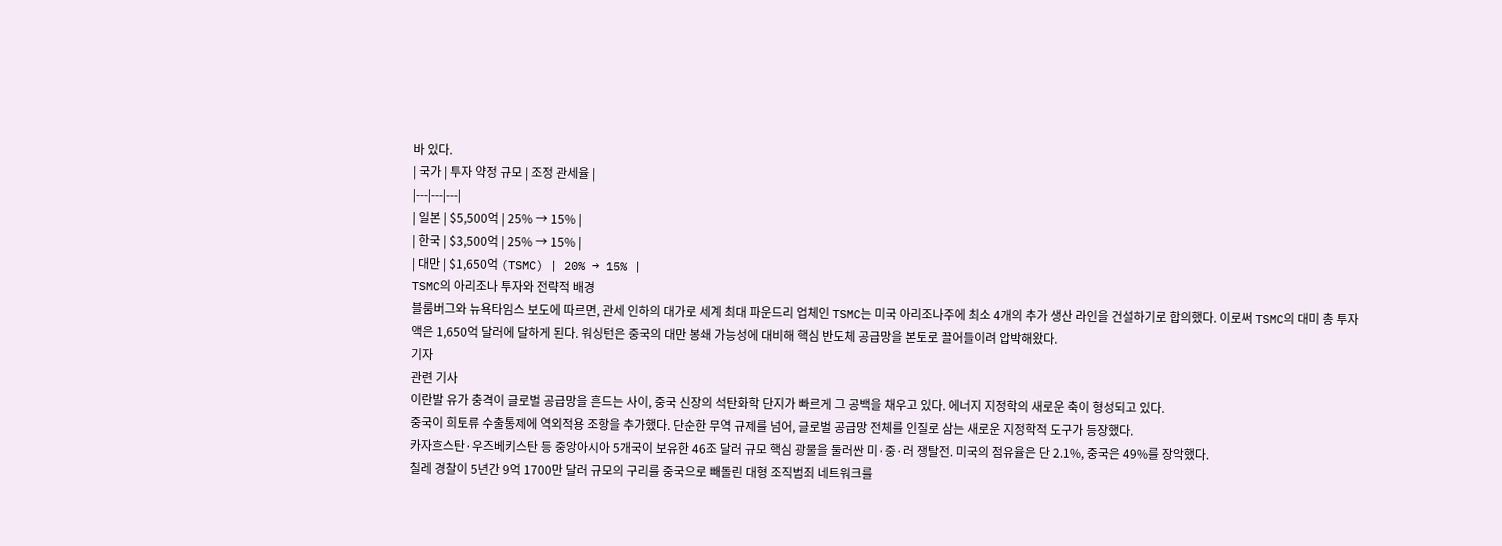바 있다.
| 국가 | 투자 약정 규모 | 조정 관세율 |
|---|---|---|
| 일본 | $5,500억 | 25% → 15% |
| 한국 | $3,500억 | 25% → 15% |
| 대만 | $1,650억 (TSMC) | 20% → 15% |
TSMC의 아리조나 투자와 전략적 배경
블룸버그와 뉴욕타임스 보도에 따르면, 관세 인하의 대가로 세계 최대 파운드리 업체인 TSMC는 미국 아리조나주에 최소 4개의 추가 생산 라인을 건설하기로 합의했다. 이로써 TSMC의 대미 총 투자액은 1,650억 달러에 달하게 된다. 워싱턴은 중국의 대만 봉쇄 가능성에 대비해 핵심 반도체 공급망을 본토로 끌어들이려 압박해왔다.
기자
관련 기사
이란발 유가 충격이 글로벌 공급망을 흔드는 사이, 중국 신장의 석탄화학 단지가 빠르게 그 공백을 채우고 있다. 에너지 지정학의 새로운 축이 형성되고 있다.
중국이 희토류 수출통제에 역외적용 조항을 추가했다. 단순한 무역 규제를 넘어, 글로벌 공급망 전체를 인질로 삼는 새로운 지정학적 도구가 등장했다.
카자흐스탄·우즈베키스탄 등 중앙아시아 5개국이 보유한 46조 달러 규모 핵심 광물을 둘러싼 미·중·러 쟁탈전. 미국의 점유율은 단 2.1%, 중국은 49%를 장악했다.
칠레 경찰이 5년간 9억 1700만 달러 규모의 구리를 중국으로 빼돌린 대형 조직범죄 네트워크를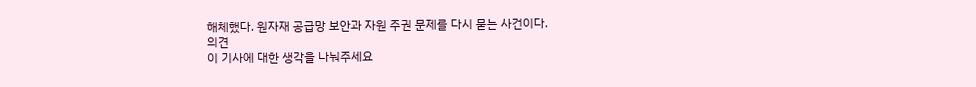해체했다. 원자재 공급망 보안과 자원 주권 문제를 다시 묻는 사건이다.
의견
이 기사에 대한 생각을 나눠주세요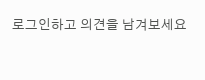로그인하고 의견을 남겨보세요